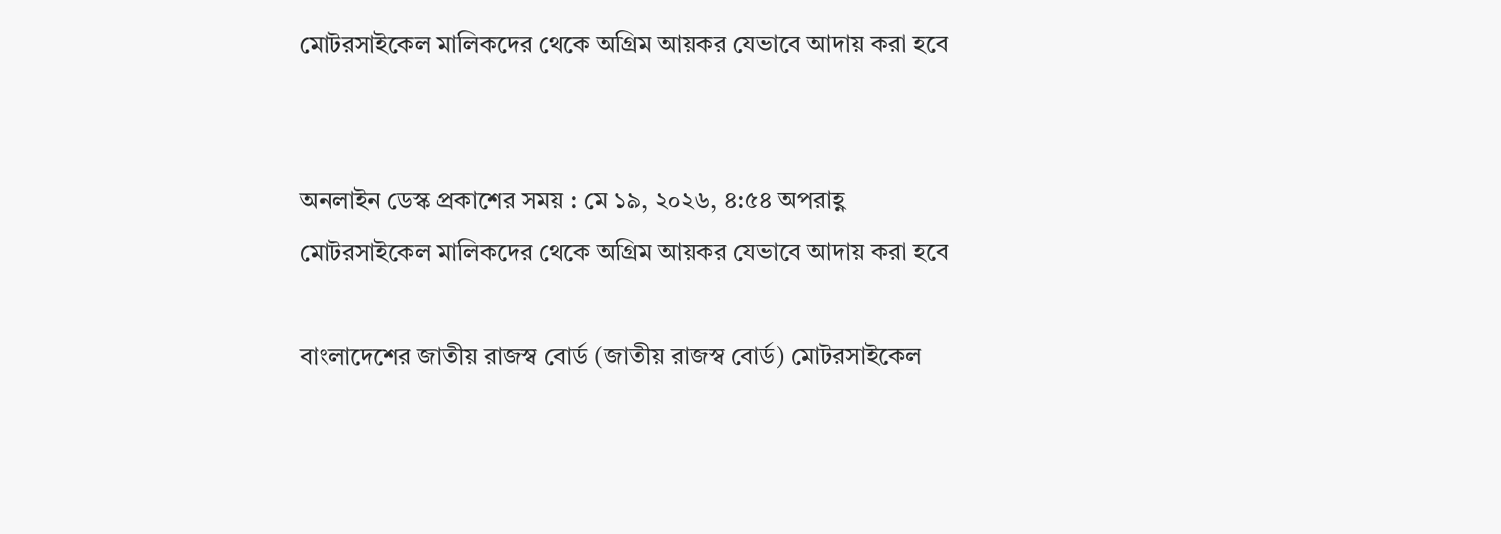মোটরসাইকেল মালিকদের থেকে অগ্রিম আয়কর যেভাবে আদায় করা হবে


অনলাইন ডেস্ক প্রকাশের সময় : মে ১৯, ২০২৬, ৪:৫৪ অপরাহ্ণ
মোটরসাইকেল মালিকদের থেকে অগ্রিম আয়কর যেভাবে আদায় করা হবে

বাংলাদেশের জাতীয় রাজস্ব বোর্ড (জাতীয় রাজস্ব বোর্ড) মোটরসাইকেল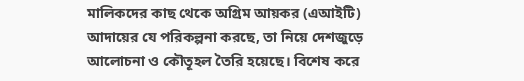মালিকদের কাছ থেকে অগ্রিম আয়কর (এআইটি) আদায়ের যে পরিকল্পনা করছে, তা নিয়ে দেশজুড়ে আলোচনা ও কৌতূহল তৈরি হয়েছে। বিশেষ করে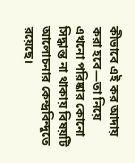কীভাবে এই কর আদায় করা হবে—তা নিয়ে এখনো পরিষ্কার কোনো সিদ্ধান্ত না থাকায় বিষয়টি আলোচনার কেন্দ্রবিন্দুতে রয়েছে।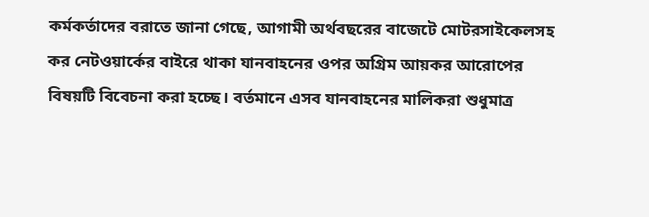কর্মকর্তাদের বরাতে জানা গেছে, আগামী অর্থবছরের বাজেটে মোটরসাইকেলসহ কর নেটওয়ার্কের বাইরে থাকা যানবাহনের ওপর অগ্রিম আয়কর আরোপের বিষয়টি বিবেচনা করা হচ্ছে। বর্তমানে এসব যানবাহনের মালিকরা শুধুমাত্র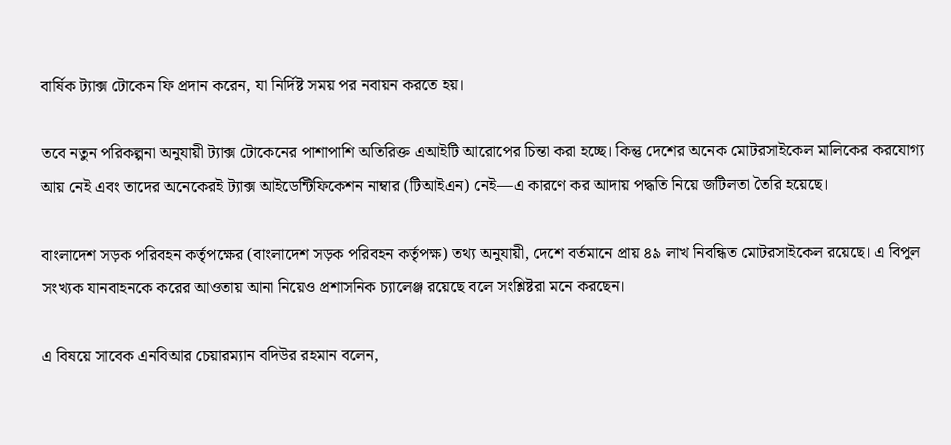বার্ষিক ট্যাক্স টোকেন ফি প্রদান করেন, যা নির্দিষ্ট সময় পর নবায়ন করতে হয়।

তবে নতুন পরিকল্পনা অনুযায়ী ট্যাক্স টোকেনের পাশাপাশি অতিরিক্ত এআইটি আরোপের চিন্তা করা হচ্ছে। কিন্তু দেশের অনেক মোটরসাইকেল মালিকের করযোগ্য আয় নেই এবং তাদের অনেকেরই ট্যাক্স আইডেন্টিফিকেশন নাম্বার (টিআইএন) নেই—এ কারণে কর আদায় পদ্ধতি নিয়ে জটিলতা তৈরি হয়েছে।

বাংলাদেশ সড়ক পরিবহন কর্তৃপক্ষের (বাংলাদেশ সড়ক পরিবহন কর্তৃপক্ষ) তথ্য অনুযায়ী, দেশে বর্তমানে প্রায় ৪৯ লাখ নিবন্ধিত মোটরসাইকেল রয়েছে। এ বিপুল সংখ্যক যানবাহনকে করের আওতায় আনা নিয়েও প্রশাসনিক চ্যালেঞ্জ রয়েছে বলে সংশ্লিষ্টরা মনে করছেন।

এ বিষয়ে সাবেক এনবিআর চেয়ারম্যান বদিউর রহমান বলেন,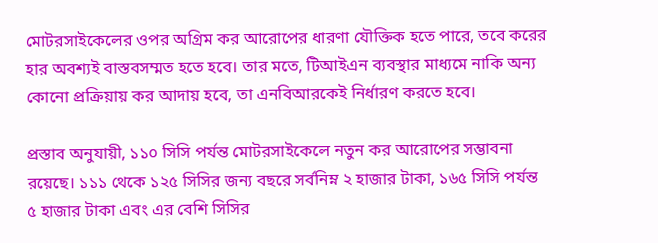মোটরসাইকেলের ওপর অগ্রিম কর আরোপের ধারণা যৌক্তিক হতে পারে, তবে করের হার অবশ্যই বাস্তবসম্মত হতে হবে। তার মতে, টিআইএন ব্যবস্থার মাধ্যমে নাকি অন্য কোনো প্রক্রিয়ায় কর আদায় হবে, তা এনবিআরকেই নির্ধারণ করতে হবে।

প্রস্তাব অনুযায়ী, ১১০ সিসি পর্যন্ত মোটরসাইকেলে নতুন কর আরোপের সম্ভাবনা রয়েছে। ১১১ থেকে ১২৫ সিসির জন্য বছরে সর্বনিম্ন ২ হাজার টাকা, ১৬৫ সিসি পর্যন্ত ৫ হাজার টাকা এবং এর বেশি সিসির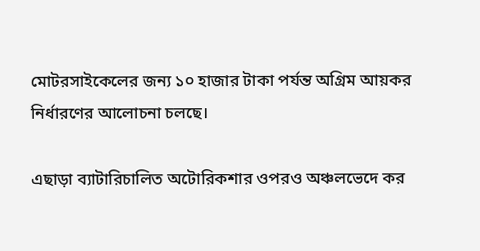মোটরসাইকেলের জন্য ১০ হাজার টাকা পর্যন্ত অগ্রিম আয়কর নির্ধারণের আলোচনা চলছে।

এছাড়া ব্যাটারিচালিত অটোরিকশার ওপরও অঞ্চলভেদে কর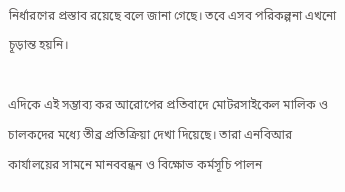নির্ধারণের প্রস্তাব রয়েছে বলে জানা গেছে। তবে এসব পরিকল্পনা এখনো চূড়ান্ত হয়নি।

এদিকে এই সম্ভাব্য কর আরোপের প্রতিবাদে মোটরসাইকেল মালিক ও চালকদের মধ্যে তীব্র প্রতিক্রিয়া দেখা দিয়েছে। তারা এনবিআর কার্যালয়ের সামনে মানববন্ধন ও বিক্ষোভ কর্মসূচি পালন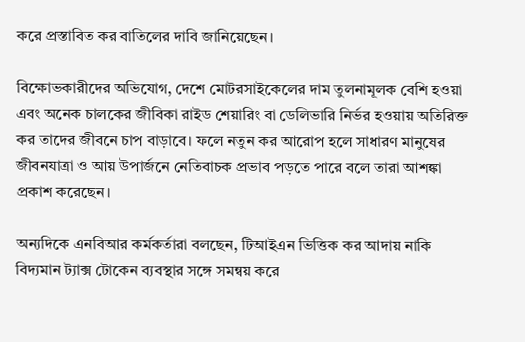করে প্রস্তাবিত কর বাতিলের দাবি জানিয়েছেন।

বিক্ষোভকারীদের অভিযোগ, দেশে মোটরসাইকেলের দাম তুলনামূলক বেশি হওয়া এবং অনেক চালকের জীবিকা রাইড শেয়ারিং বা ডেলিভারি নির্ভর হওয়ায় অতিরিক্ত কর তাদের জীবনে চাপ বাড়াবে। ফলে নতুন কর আরোপ হলে সাধারণ মানুষের জীবনযাত্রা ও আয় উপার্জনে নেতিবাচক প্রভাব পড়তে পারে বলে তারা আশঙ্কা প্রকাশ করেছেন।

অন্যদিকে এনবিআর কর্মকর্তারা বলছেন, টিআইএন ভিত্তিক কর আদায় নাকি বিদ্যমান ট্যাক্স টোকেন ব্যবস্থার সঙ্গে সমন্বয় করে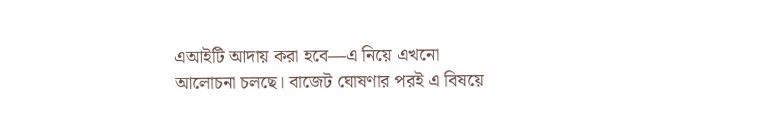এআইটি আদায় করা হবে—এ নিয়ে এখনো আলোচনা চলছে। বাজেট ঘোষণার পরই এ বিষয়ে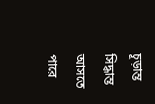চূড়ান্ত সিদ্ধান্ত আসতে পারে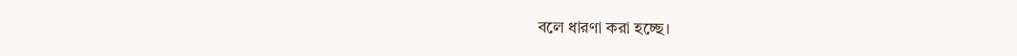বলে ধারণা করা হচ্ছে।